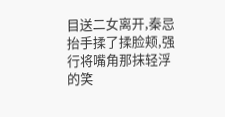目送二女离开,秦忌抬手揉了揉脸颊,强行将嘴角那抹轻浮的笑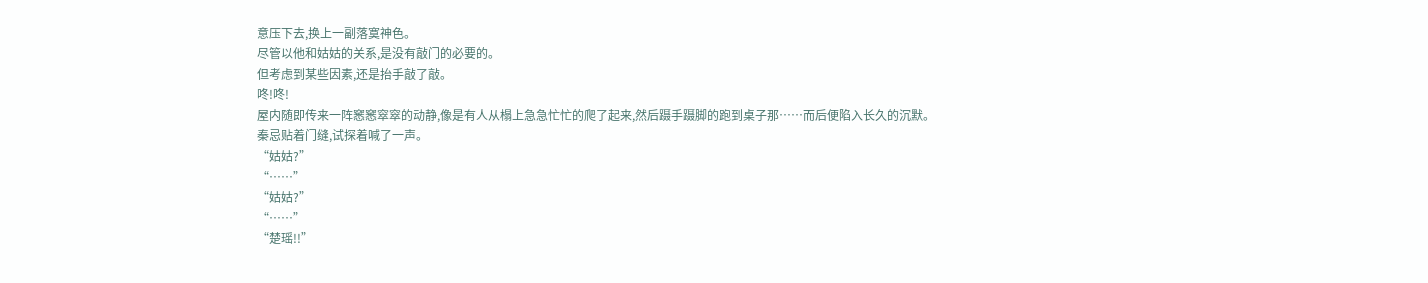意压下去,换上一副落寞神色。
尽管以他和姑姑的关系,是没有敲门的必要的。
但考虑到某些因素,还是抬手敲了敲。
咚!咚!
屋内随即传来一阵窸窸窣窣的动静,像是有人从榻上急急忙忙的爬了起来,然后蹑手蹑脚的跑到桌子那……而后便陷入长久的沉默。
秦忌贴着门缝,试探着喊了一声。
“姑姑?”
“……”
“姑姑?”
“……”
“楚瑶!!”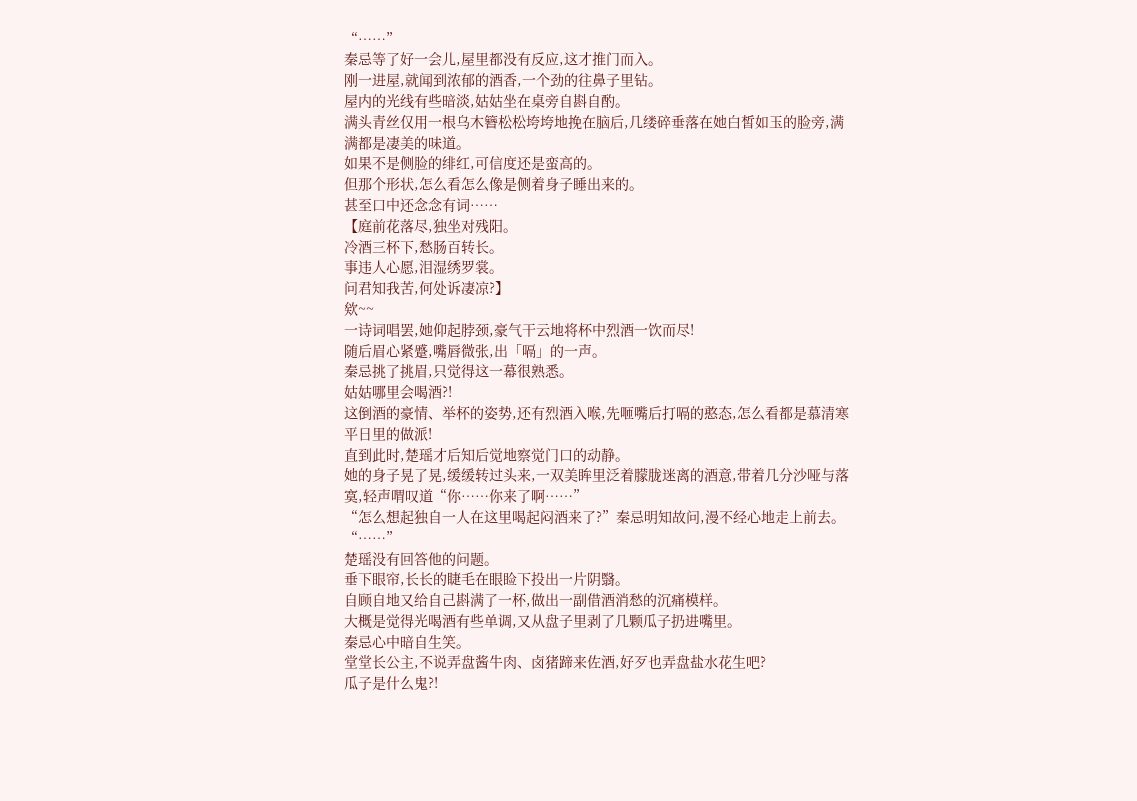“……”
秦忌等了好一会儿,屋里都没有反应,这才推门而入。
刚一进屋,就闻到浓郁的酒香,一个劲的往鼻子里钻。
屋内的光线有些暗淡,姑姑坐在桌旁自斟自酌。
满头青丝仅用一根乌木簪松松垮垮地挽在脑后,几缕碎垂落在她白皙如玉的脸旁,满满都是凄美的味道。
如果不是侧脸的绯红,可信度还是蛮高的。
但那个形状,怎么看怎么像是侧着身子睡出来的。
甚至口中还念念有词……
【庭前花落尽,独坐对残阳。
冷酒三杯下,愁肠百转长。
事违人心愿,泪湿绣罗裳。
问君知我苦,何处诉凄凉?】
欸~~
一诗词唱罢,她仰起脖颈,豪气干云地将杯中烈酒一饮而尽!
随后眉心紧蹙,嘴唇微张,出「嗝」的一声。
秦忌挑了挑眉,只觉得这一幕很熟悉。
姑姑哪里会喝酒?!
这倒酒的豪情、举杯的姿势,还有烈酒入喉,先咂嘴后打嗝的憨态,怎么看都是慕清寒平日里的做派!
直到此时,楚瑶才后知后觉地察觉门口的动静。
她的身子晃了晃,缓缓转过头来,一双美眸里泛着朦胧迷离的酒意,带着几分沙哑与落寞,轻声喟叹道“你……你来了啊……”
“怎么想起独自一人在这里喝起闷酒来了?”秦忌明知故问,漫不经心地走上前去。
“……”
楚瑶没有回答他的问题。
垂下眼帘,长长的睫毛在眼睑下投出一片阴翳。
自顾自地又给自己斟满了一杯,做出一副借酒消愁的沉痛模样。
大概是觉得光喝酒有些单调,又从盘子里剥了几颗瓜子扔进嘴里。
秦忌心中暗自生笑。
堂堂长公主,不说弄盘酱牛肉、卤猪蹄来佐酒,好歹也弄盘盐水花生吧?
瓜子是什么鬼?!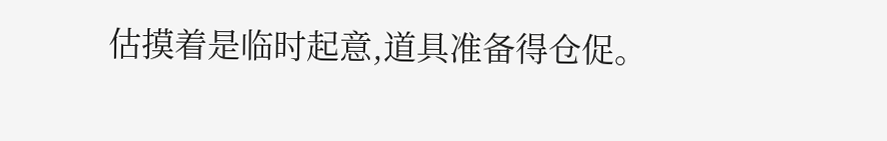估摸着是临时起意,道具准备得仓促。